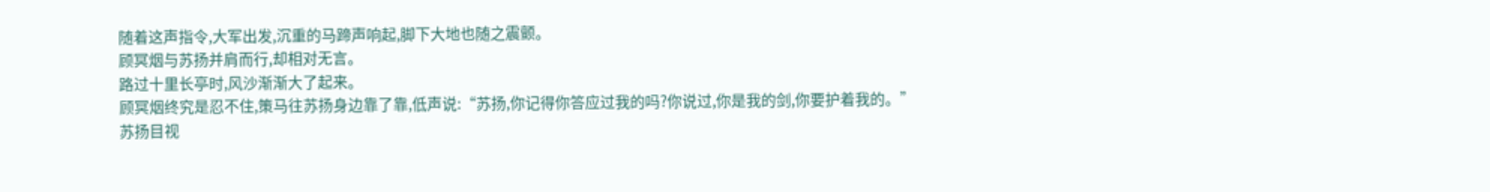随着这声指令,大军出发,沉重的马蹄声响起,脚下大地也随之震颤。
顾冥烟与苏扬并肩而行,却相对无言。
路过十里长亭时,风沙渐渐大了起来。
顾冥烟终究是忍不住,策马往苏扬身边靠了靠,低声说:“苏扬,你记得你答应过我的吗?你说过,你是我的剑,你要护着我的。”
苏扬目视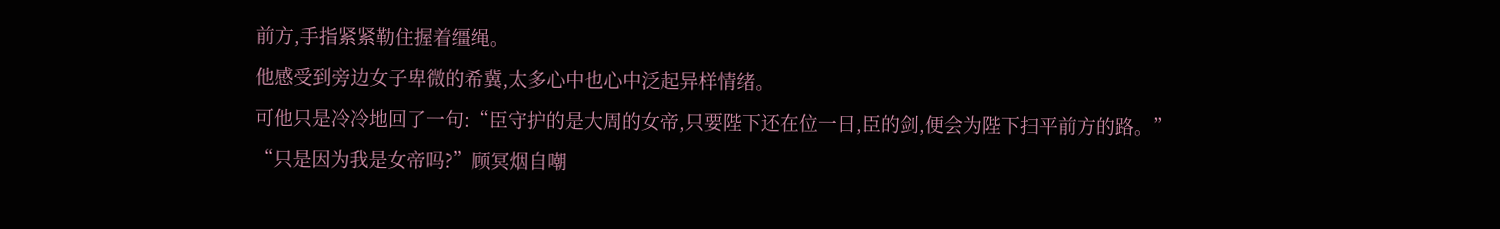前方,手指紧紧勒住握着缰绳。
他感受到旁边女子卑微的希冀,太多心中也心中泛起异样情绪。
可他只是冷冷地回了一句:“臣守护的是大周的女帝,只要陛下还在位一日,臣的剑,便会为陛下扫平前方的路。”
“只是因为我是女帝吗?”顾冥烟自嘲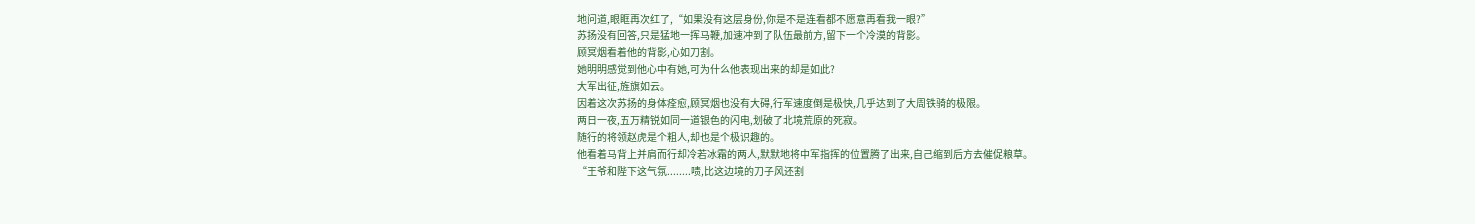地问道,眼眶再次红了,“如果没有这层身份,你是不是连看都不愿意再看我一眼?”
苏扬没有回答,只是猛地一挥马鞭,加速冲到了队伍最前方,留下一个冷漠的背影。
顾冥烟看着他的背影,心如刀割。
她明明感觉到他心中有她,可为什么他表现出来的却是如此?
大军出征,旌旗如云。
因着这次苏扬的身体痊愈,顾冥烟也没有大碍,行军速度倒是极快,几乎达到了大周铁骑的极限。
两日一夜,五万精锐如同一道银色的闪电,划破了北境荒原的死寂。
随行的将领赵虎是个粗人,却也是个极识趣的。
他看着马背上并肩而行却冷若冰霜的两人,默默地将中军指挥的位置腾了出来,自己缩到后方去催促粮草。
“王爷和陛下这气氛........啧,比这边境的刀子风还割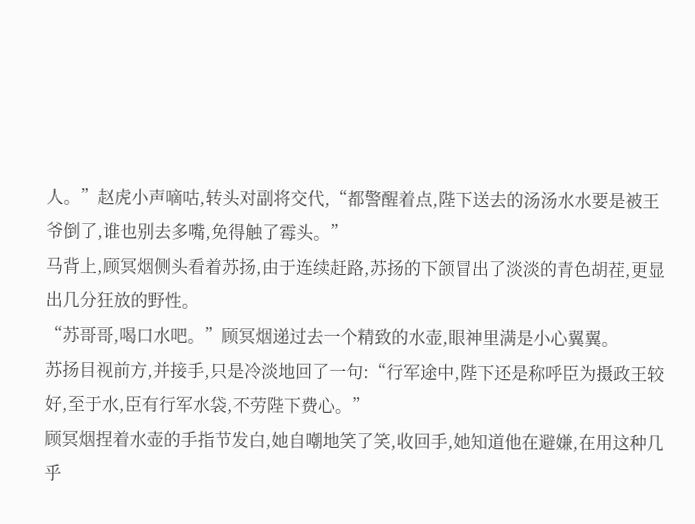人。”赵虎小声嘀咕,转头对副将交代,“都警醒着点,陛下送去的汤汤水水要是被王爷倒了,谁也别去多嘴,免得触了霉头。”
马背上,顾冥烟侧头看着苏扬,由于连续赶路,苏扬的下颌冒出了淡淡的青色胡茬,更显出几分狂放的野性。
“苏哥哥,喝口水吧。”顾冥烟递过去一个精致的水壶,眼神里满是小心翼翼。
苏扬目视前方,并接手,只是冷淡地回了一句:“行军途中,陛下还是称呼臣为摄政王较好,至于水,臣有行军水袋,不劳陛下费心。”
顾冥烟捏着水壶的手指节发白,她自嘲地笑了笑,收回手,她知道他在避嫌,在用这种几乎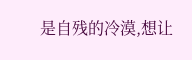是自残的冷漠,想让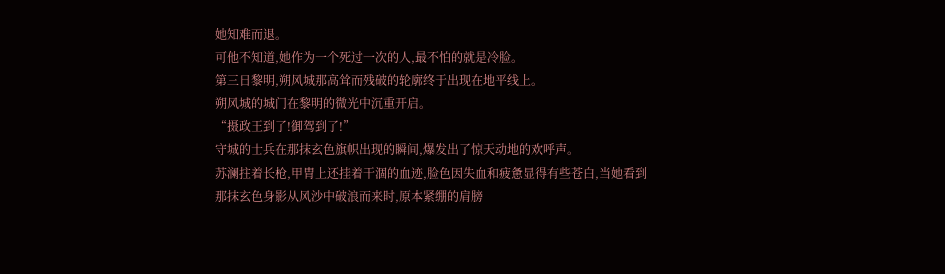她知难而退。
可他不知道,她作为一个死过一次的人,最不怕的就是冷脸。
第三日黎明,朔风城那高耸而残破的轮廓终于出现在地平线上。
朔风城的城门在黎明的微光中沉重开启。
“摄政王到了!御驾到了!”
守城的士兵在那抹玄色旗帜出现的瞬间,爆发出了惊天动地的欢呼声。
苏澜拄着长枪,甲胄上还挂着干涸的血迹,脸色因失血和疲惫显得有些苍白,当她看到那抹玄色身影从风沙中破浪而来时,原本紧绷的肩膀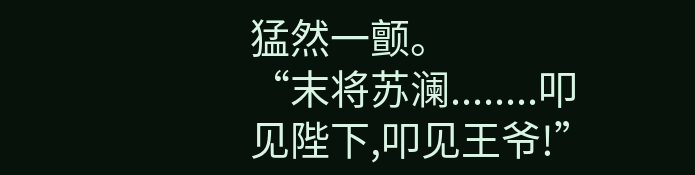猛然一颤。
“末将苏澜........叩见陛下,叩见王爷!”